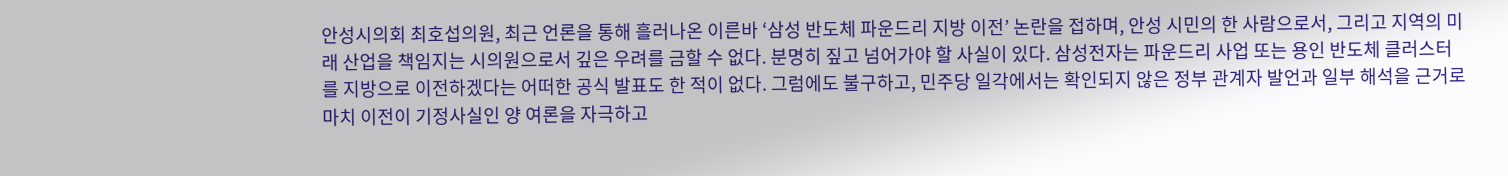안성시의회 최호섭의원, 최근 언론을 통해 흘러나온 이른바 ‘삼성 반도체 파운드리 지방 이전’ 논란을 접하며, 안성 시민의 한 사람으로서, 그리고 지역의 미래 산업을 책임지는 시의원으로서 깊은 우려를 금할 수 없다. 분명히 짚고 넘어가야 할 사실이 있다. 삼성전자는 파운드리 사업 또는 용인 반도체 클러스터를 지방으로 이전하겠다는 어떠한 공식 발표도 한 적이 없다. 그럼에도 불구하고, 민주당 일각에서는 확인되지 않은 정부 관계자 발언과 일부 해석을 근거로 마치 이전이 기정사실인 양 여론을 자극하고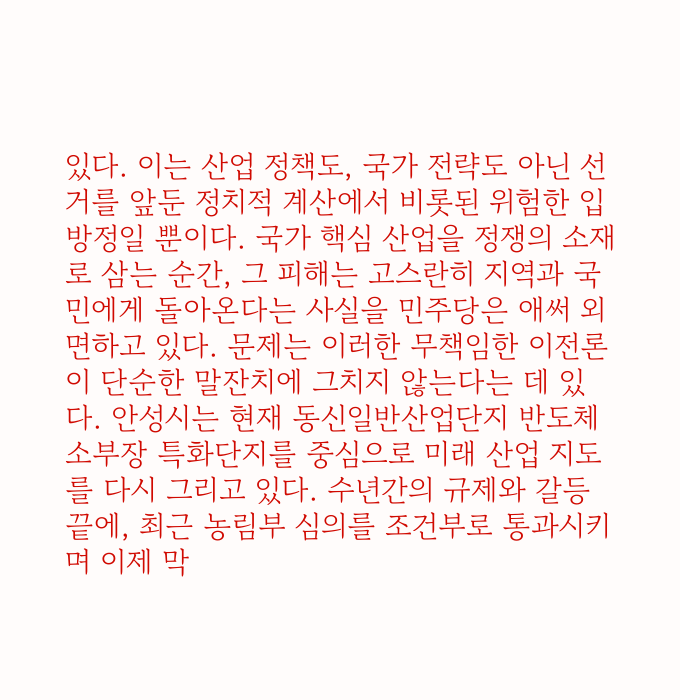있다. 이는 산업 정책도, 국가 전략도 아닌 선거를 앞둔 정치적 계산에서 비롯된 위험한 입방정일 뿐이다. 국가 핵심 산업을 정쟁의 소재로 삼는 순간, 그 피해는 고스란히 지역과 국민에게 돌아온다는 사실을 민주당은 애써 외면하고 있다. 문제는 이러한 무책임한 이전론이 단순한 말잔치에 그치지 않는다는 데 있다. 안성시는 현재 동신일반산업단지 반도체 소부장 특화단지를 중심으로 미래 산업 지도를 다시 그리고 있다. 수년간의 규제와 갈등 끝에, 최근 농림부 심의를 조건부로 통과시키며 이제 막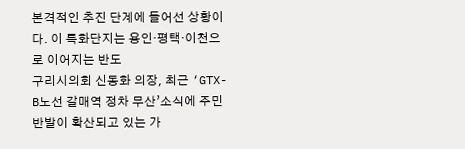본격적인 추진 단계에 들어선 상황이다. 이 특화단지는 용인·평택·이천으로 이어지는 반도
구리시의회 신동화 의장, 최근 ‘GTX-B노선 갈매역 정차 무산’소식에 주민 반발이 확산되고 있는 가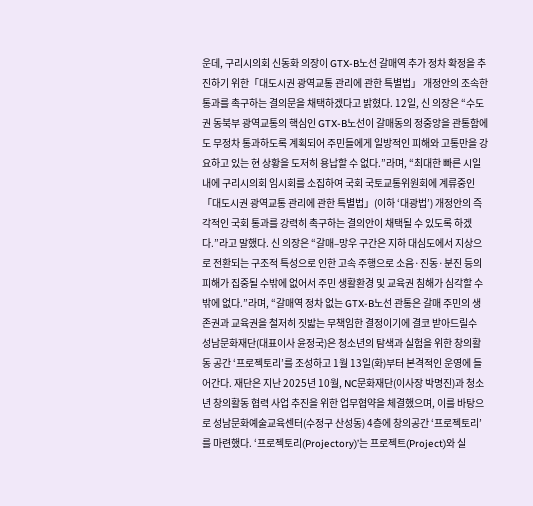운데, 구리시의회 신동화 의장이 GTX-B노선 갈매역 추가 정차 확정을 추진하기 위한「대도시권 광역교통 관리에 관한 특별법」 개정안의 조속한 통과를 촉구하는 결의문을 채택하겠다고 밝혔다. 12일, 신 의장은 “수도권 동북부 광역교통의 핵심인 GTX-B노선이 갈매동의 정중앙을 관통함에도 무정차 통과하도록 계획되어 주민들에게 일방적인 피해와 고통만을 강요하고 있는 현 상황을 도저히 용납할 수 없다.”라며, “최대한 빠른 시일내에 구리시의회 임시회를 소집하여 국회 국토교통위원회에 계류중인「대도시권 광역교통 관리에 관한 특별법」(이하 ‘대광법’) 개정안의 즉각적인 국회 통과를 강력히 촉구하는 결의안이 채택될 수 있도록 하겠다.”라고 말했다. 신 의장은 “갈매–망우 구간은 지하 대심도에서 지상으로 전환되는 구조적 특성으로 인한 고속 주행으로 소음·진동·분진 등의 피해가 집중될 수밖에 없어서 주민 생활환경 및 교육권 침해가 심각할 수밖에 없다.”라며, “갈매역 정차 없는 GTX-B노선 관통은 갈매 주민의 생존권과 교육권을 철저히 짓밟는 무책임한 결정이기에 결코 받아드릴수
성남문화재단(대표이사 윤정국)은 청소년의 탐색과 실험을 위한 창의활동 공간 ‘프로젝토리’를 조성하고 1월 13일(화)부터 본격적인 운영에 들어간다. 재단은 지난 2025년 10월, NC문화재단(이사장 박명진)과 청소년 창의활동 협력 사업 추진을 위한 업무협약을 체결했으며, 이를 바탕으로 성남문화예술교육센터(수정구 산성동) 4층에 창의공간 ‘프로젝토리’를 마련했다. ‘프로젝토리(Projectory)’는 프로젝트(Project)와 실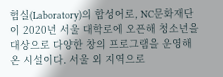험실(Laboratory)의 합성어로, NC문화재단이 2020년 서울 대학로에 오픈해 청소년을 대상으로 다양한 창의 프로그램을 운영해 온 시설이다. 서울 외 지역으로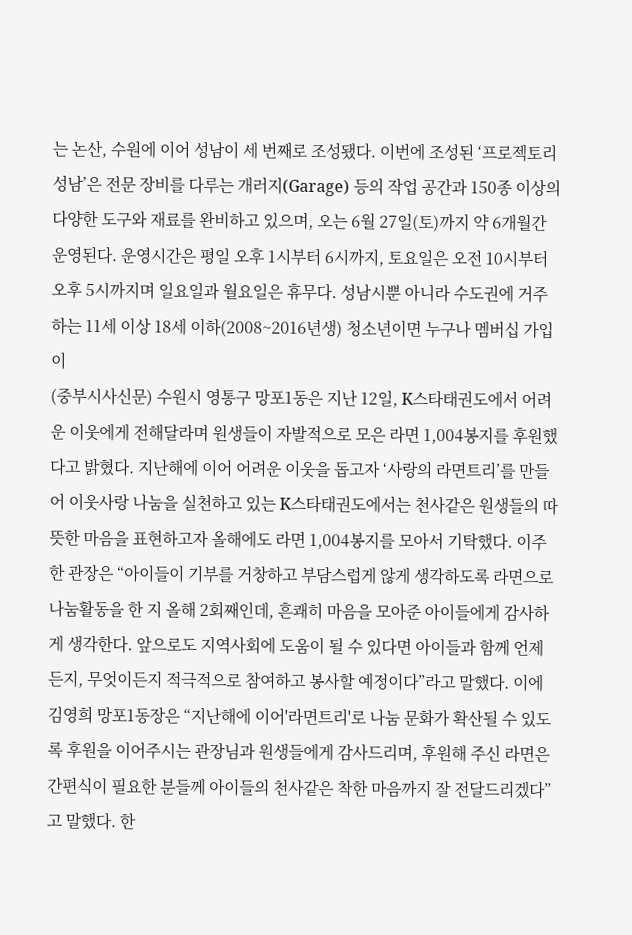는 논산, 수원에 이어 성남이 세 번째로 조성됐다. 이번에 조성된 ‘프로젝토리 성남’은 전문 장비를 다루는 개러지(Garage) 등의 작업 공간과 150종 이상의 다양한 도구와 재료를 완비하고 있으며, 오는 6월 27일(토)까지 약 6개월간 운영된다. 운영시간은 평일 오후 1시부터 6시까지, 토요일은 오전 10시부터 오후 5시까지며 일요일과 월요일은 휴무다. 성남시뿐 아니라 수도권에 거주하는 11세 이상 18세 이하(2008~2016년생) 청소년이면 누구나 멤버십 가입이
(중부시사신문) 수원시 영통구 망포1동은 지난 12일, K스타태권도에서 어려운 이웃에게 전해달라며 원생들이 자발적으로 모은 라면 1,004봉지를 후원했다고 밝혔다. 지난해에 이어 어려운 이웃을 돕고자 ‘사랑의 라면트리’를 만들어 이웃사랑 나눔을 실천하고 있는 K스타태권도에서는 천사같은 원생들의 따뜻한 마음을 표현하고자 올해에도 라면 1,004봉지를 모아서 기탁했다. 이주한 관장은 “아이들이 기부를 거창하고 부담스럽게 않게 생각하도록 라면으로 나눔활동을 한 지 올해 2회째인데, 흔쾌히 마음을 모아준 아이들에게 감사하게 생각한다. 앞으로도 지역사회에 도움이 될 수 있다면 아이들과 함께 언제든지, 무엇이든지 적극적으로 참여하고 봉사할 예정이다”라고 말했다. 이에 김영희 망포1동장은 “지난해에 이어'라면트리'로 나눔 문화가 확산될 수 있도록 후원을 이어주시는 관장님과 원생들에게 감사드리며, 후원해 주신 라면은 간편식이 필요한 분들께 아이들의 천사같은 착한 마음까지 잘 전달드리겠다”고 말했다. 한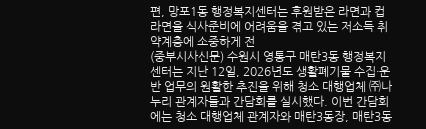편, 망포1동 행정복지센터는 후원받은 라면과 컵라면을 식사준비에 어려움을 겪고 있는 저소득 취약계층에 소중하게 전
(중부시사신문) 수원시 영통구 매탄3동 행정복지센터는 지난 12일, 2026년도 생활폐기물 수집·운반 업무의 원활한 추진을 위해 청소 대행업체 ㈜나누리 관계자들과 간담회를 실시했다. 이번 간담회에는 청소 대행업체 관계자와 매탄3동장, 매탄3동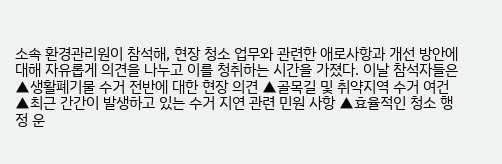소속 환경관리원이 참석해, 현장 청소 업무와 관련한 애로사항과 개선 방안에 대해 자유롭게 의견을 나누고 이를 청취하는 시간을 가졌다. 이날 참석자들은 ▲생활폐기물 수거 전반에 대한 현장 의견 ▲골목길 및 취약지역 수거 여건 ▲최근 간간이 발생하고 있는 수거 지연 관련 민원 사항 ▲효율적인 청소 행정 운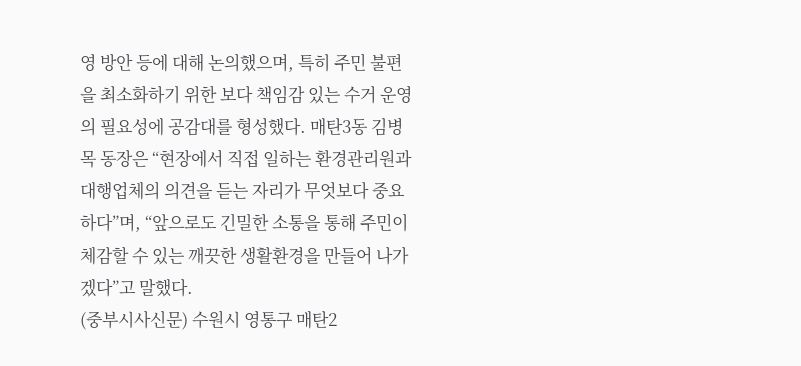영 방안 등에 대해 논의했으며, 특히 주민 불편을 최소화하기 위한 보다 책임감 있는 수거 운영의 필요성에 공감대를 형성했다. 매탄3동 김병목 동장은 “현장에서 직접 일하는 환경관리원과 대행업체의 의견을 듣는 자리가 무엇보다 중요하다”며, “앞으로도 긴밀한 소통을 통해 주민이 체감할 수 있는 깨끗한 생활환경을 만들어 나가겠다”고 말했다.
(중부시사신문) 수원시 영통구 매탄2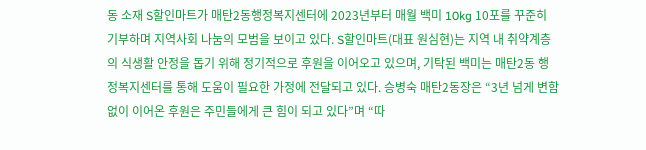동 소재 S할인마트가 매탄2동행정복지센터에 2023년부터 매월 백미 10kg 10포를 꾸준히 기부하며 지역사회 나눔의 모범을 보이고 있다. S할인마트(대표 원심현)는 지역 내 취약계층의 식생활 안정을 돕기 위해 정기적으로 후원을 이어오고 있으며, 기탁된 백미는 매탄2동 행정복지센터를 통해 도움이 필요한 가정에 전달되고 있다. 승병숙 매탄2동장은 “3년 넘게 변함없이 이어온 후원은 주민들에게 큰 힘이 되고 있다”며 “따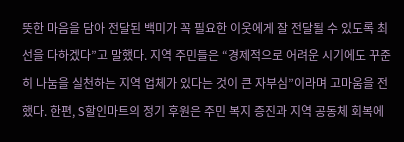뜻한 마음을 담아 전달된 백미가 꼭 필요한 이웃에게 잘 전달될 수 있도록 최선을 다하겠다”고 말했다. 지역 주민들은 “경제적으로 어려운 시기에도 꾸준히 나눔을 실천하는 지역 업체가 있다는 것이 큰 자부심”이라며 고마움을 전했다. 한편, S할인마트의 정기 후원은 주민 복지 증진과 지역 공동체 회복에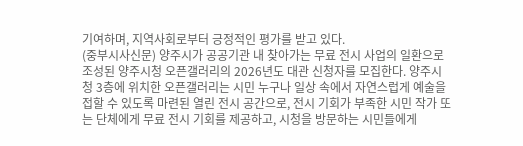기여하며, 지역사회로부터 긍정적인 평가를 받고 있다.
(중부시사신문) 양주시가 공공기관 내 찾아가는 무료 전시 사업의 일환으로 조성된 양주시청 오픈갤러리의 2026년도 대관 신청자를 모집한다. 양주시청 3층에 위치한 오픈갤러리는 시민 누구나 일상 속에서 자연스럽게 예술을 접할 수 있도록 마련된 열린 전시 공간으로, 전시 기회가 부족한 시민 작가 또는 단체에게 무료 전시 기회를 제공하고, 시청을 방문하는 시민들에게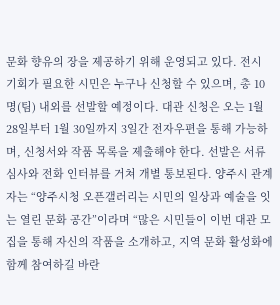문화 향유의 장을 제공하기 위해 운영되고 있다. 전시 기회가 필요한 시민은 누구나 신청할 수 있으며, 총 10명(팀) 내외를 선발할 예정이다. 대관 신청은 오는 1월 28일부터 1월 30일까지 3일간 전자우편을 통해 가능하며, 신청서와 작품 목록을 제출해야 한다. 선발은 서류 심사와 전화 인터뷰를 거쳐 개별 통보된다. 양주시 관계자는 “양주시청 오픈갤러리는 시민의 일상과 예술을 잇는 열린 문화 공간”이라며 “많은 시민들이 이번 대관 모집을 통해 자신의 작품을 소개하고, 지역 문화 활성화에 함께 참여하길 바란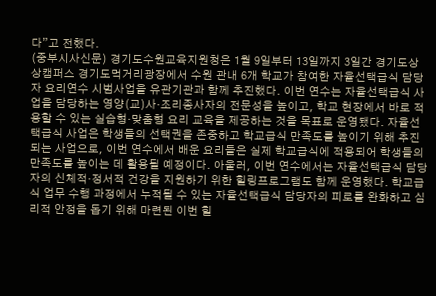다”고 전했다.
(중부시사신문) 경기도수원교육지원청은 1월 9일부터 13일까지 3일간 경기도상상캠퍼스 경기도먹거리광장에서 수원 관내 6개 학교가 참여한 자율선택급식 담당자 요리연수 시범사업을 유관기관과 함께 추진했다. 이번 연수는 자율선택급식 사업을 담당하는 영양(교)사·조리종사자의 전문성을 높이고, 학교 현장에서 바로 적용할 수 있는 실습형·맞춤형 요리 교육을 제공하는 것을 목표로 운영됐다. 자율선택급식 사업은 학생들의 선택권을 존중하고 학교급식 만족도를 높이기 위해 추진되는 사업으로, 이번 연수에서 배운 요리들은 실제 학교급식에 적용되어 학생들의 만족도를 높이는 데 활용될 예정이다. 아울러, 이번 연수에서는 자율선택급식 담당자의 신체적·정서적 건강을 지원하기 위한 힐링프로그램도 함께 운영했다. 학교급식 업무 수행 과정에서 누적될 수 있는 자율선택급식 담당자의 피로를 완화하고 심리적 안정을 돕기 위해 마련된 이번 힐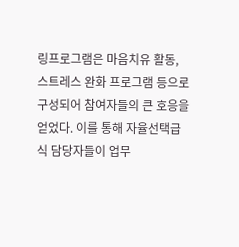링프로그램은 마음치유 활동, 스트레스 완화 프로그램 등으로 구성되어 참여자들의 큰 호응을 얻었다. 이를 통해 자율선택급식 담당자들이 업무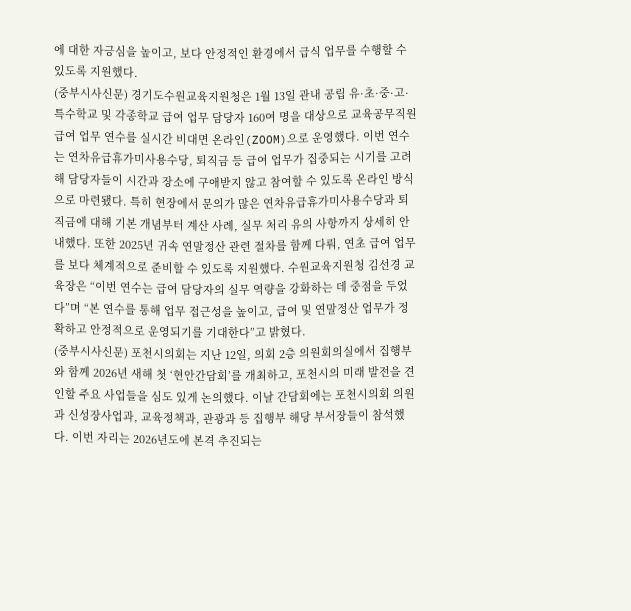에 대한 자긍심을 높이고, 보다 안정적인 환경에서 급식 업무를 수행할 수 있도록 지원했다.
(중부시사신문) 경기도수원교육지원청은 1월 13일 관내 공립 유·초·중·고·특수학교 및 각종학교 급여 업무 담당자 160여 명을 대상으로 교육공무직원 급여 업무 연수를 실시간 비대면 온라인(ZOOM)으로 운영했다. 이번 연수는 연차유급휴가미사용수당, 퇴직금 등 급여 업무가 집중되는 시기를 고려해 담당자들이 시간과 장소에 구애받지 않고 참여할 수 있도록 온라인 방식으로 마련됐다. 특히 현장에서 문의가 많은 연차유급휴가미사용수당과 퇴직금에 대해 기본 개념부터 계산 사례, 실무 처리 유의 사항까지 상세히 안내했다. 또한 2025년 귀속 연말정산 관련 절차를 함께 다뤄, 연초 급여 업무를 보다 체계적으로 준비할 수 있도록 지원했다. 수원교육지원청 김선경 교육장은 “이번 연수는 급여 담당자의 실무 역량을 강화하는 데 중점을 두었다”며 “본 연수를 통해 업무 접근성을 높이고, 급여 및 연말정산 업무가 정확하고 안정적으로 운영되기를 기대한다”고 밝혔다.
(중부시사신문) 포천시의회는 지난 12일, 의회 2층 의원회의실에서 집행부와 함께 2026년 새해 첫 ‘현안간담회’를 개최하고, 포천시의 미래 발전을 견인할 주요 사업들을 심도 있게 논의했다. 이날 간담회에는 포천시의회 의원과 신성장사업과, 교육정책과, 관광과 등 집행부 해당 부서장들이 참석했다. 이번 자리는 2026년도에 본격 추진되는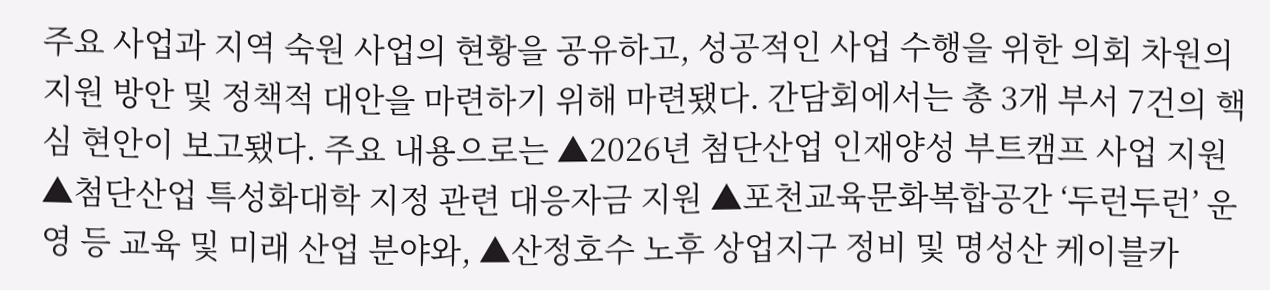주요 사업과 지역 숙원 사업의 현황을 공유하고, 성공적인 사업 수행을 위한 의회 차원의 지원 방안 및 정책적 대안을 마련하기 위해 마련됐다. 간담회에서는 총 3개 부서 7건의 핵심 현안이 보고됐다. 주요 내용으로는 ▲2026년 첨단산업 인재양성 부트캠프 사업 지원 ▲첨단산업 특성화대학 지정 관련 대응자금 지원 ▲포천교육문화복합공간 ‘두런두런’ 운영 등 교육 및 미래 산업 분야와, ▲산정호수 노후 상업지구 정비 및 명성산 케이블카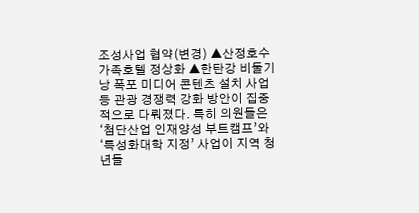조성사업 협약(변경) ▲산정호수 가족호텔 정상화 ▲한탄강 비둘기낭 폭포 미디어 콘텐츠 설치 사업 등 관광 경쟁력 강화 방안이 집중적으로 다뤄졌다. 특히 의원들은 ‘첨단산업 인재양성 부트캠프’와 ‘특성화대학 지정’ 사업이 지역 청년들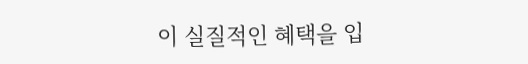이 실질적인 혜택을 입